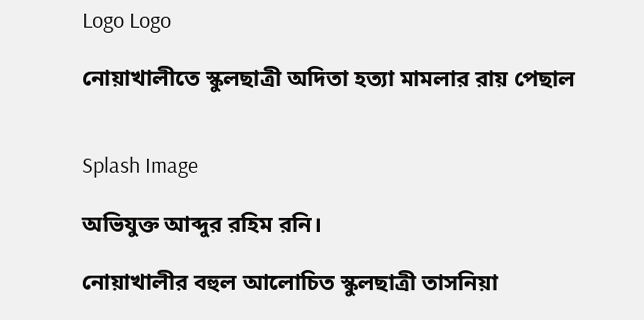Logo Logo

নোয়াখালীতে স্কুলছাত্রী অদিতা হত্যা মামলার রায় পেছাল


Splash Image

অভিযুক্ত আব্দুর রহিম রনি।

নোয়াখালীর বহুল আলোচিত স্কুলছাত্রী তাসনিয়া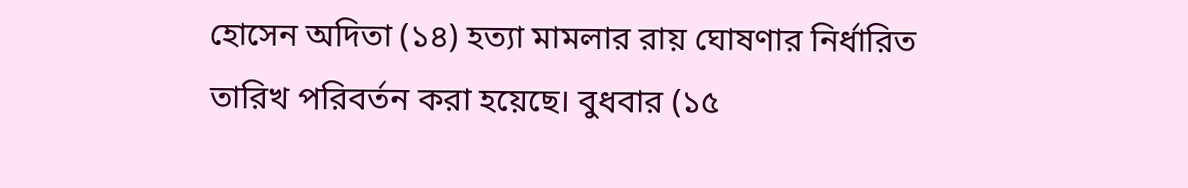হোসেন অদিতা (১৪) হত্যা মামলার রায় ঘোষণার নির্ধারিত তারিখ পরিবর্তন করা হয়েছে। বুধবার (১৫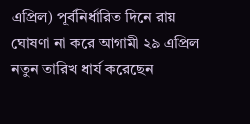এপ্রিল) পূর্বনির্ধারিত দিনে রায় ঘোষণা না করে আগামী ২৯ এপ্রিল নতুন তারিখ ধার্য করেছেন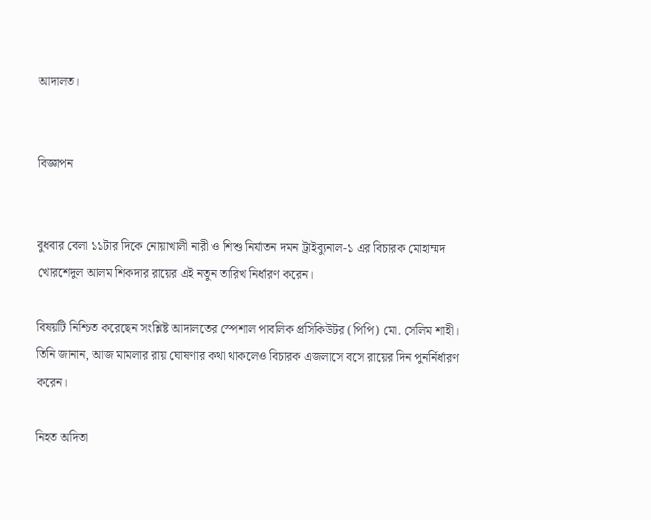আদালত।


বিজ্ঞাপন


বুধবার বেলা ১১টার দিকে নোয়াখালী নারী ও শিশু নির্যাতন দমন ট্রাইব্যুনাল-১ এর বিচারক মোহাম্মদ খোরশেদুল আলম শিকদার রায়ের এই নতুন তারিখ নির্ধারণ করেন।

বিষয়টি নিশ্চিত করেছেন সংশ্লিষ্ট আদালতের স্পেশাল পাবলিক প্রসিকিউটর (পিপি) মো. সেলিম শাহী। তিনি জানান, আজ মামলার রায় ঘোষণার কথা থাকলেও বিচারক এজলাসে বসে রায়ের দিন পুনর্নির্ধারণ করেন।

নিহত অদিতা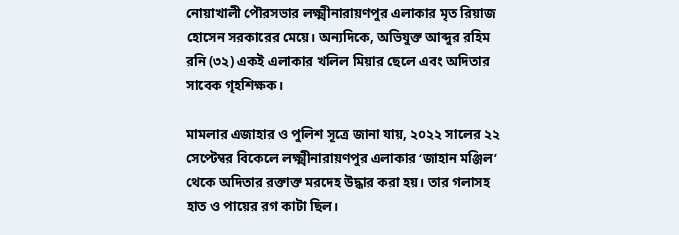নোয়াখালী পৌরসভার লক্ষ্মীনারায়ণপুর এলাকার মৃত রিয়াজ হোসেন সরকারের মেয়ে। অন্যদিকে, অভিযুক্ত আব্দুর রহিম রনি (৩২) একই এলাকার খলিল মিয়ার ছেলে এবং অদিতার সাবেক গৃহশিক্ষক।

মামলার এজাহার ও পুলিশ সূত্রে জানা যায়, ২০২২ সালের ২২ সেপ্টেম্বর বিকেলে লক্ষ্মীনারায়ণপুর এলাকার ‘জাহান মঞ্জিল’ থেকে অদিতার রক্তাক্ত মরদেহ উদ্ধার করা হয়। তার গলাসহ হাত ও পায়ের রগ কাটা ছিল।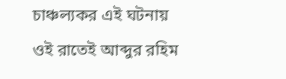চাঞ্চল্যকর এই ঘটনায় ওই রাতেই আব্দুর রহিম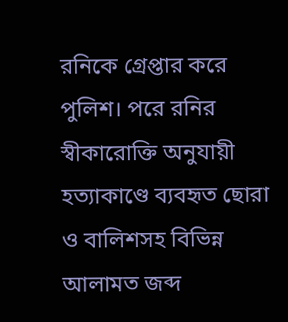রনিকে গ্রেপ্তার করে পুলিশ। পরে রনির স্বীকারোক্তি অনুযায়ী হত্যাকাণ্ডে ব্যবহৃত ছোরা ও বালিশসহ বিভিন্ন আলামত জব্দ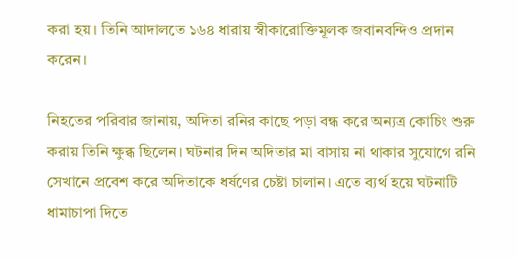করা হয়। তিনি আদালতে ১৬৪ ধারায় স্বীকারোক্তিমূলক জবানবন্দিও প্রদান করেন।

নিহতের পরিবার জানায়, অদিতা রনির কাছে পড়া বন্ধ করে অন্যত্র কোচিং শুরু করায় তিনি ক্ষুব্ধ ছিলেন। ঘটনার দিন অদিতার মা বাসায় না থাকার সুযোগে রনি সেখানে প্রবেশ করে অদিতাকে ধর্ষণের চেষ্টা চালান। এতে ব্যর্থ হয়ে ঘটনাটি ধামাচাপা দিতে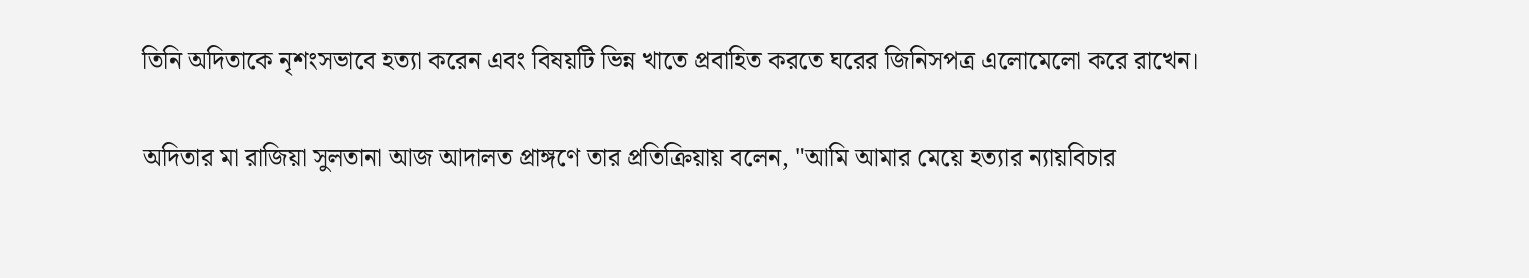তিনি অদিতাকে নৃশংসভাবে হত্যা করেন এবং বিষয়টি ভিন্ন খাতে প্রবাহিত করতে ঘরের জিনিসপত্র এলোমেলো করে রাখেন।

অদিতার মা রাজিয়া সুলতানা আজ আদালত প্রাঙ্গণে তার প্রতিক্রিয়ায় বলেন, "আমি আমার মেয়ে হত্যার ন্যায়বিচার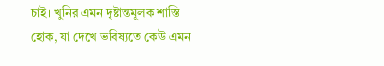চাই। খুনির এমন দৃষ্টান্তমূলক শাস্তি হোক, যা দেখে ভবিষ্যতে কেউ এমন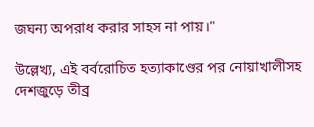জঘন্য অপরাধ করার সাহস না পায়।"

উল্লেখ্য, এই বর্বরোচিত হত্যাকাণ্ডের পর নোয়াখালীসহ দেশজুড়ে তীব্র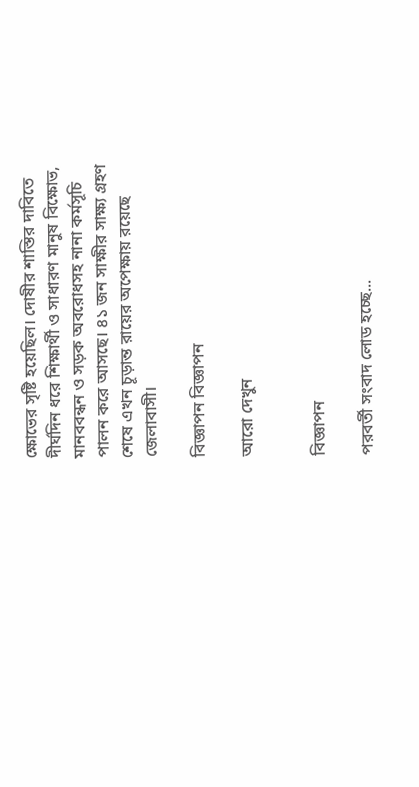ক্ষোভের সৃষ্টি হয়েছিল। দোষীর শাস্তির দাবিতে দীর্ঘদিন ধরে শিক্ষার্থী ও সাধারণ মানুষ বিক্ষোভ, মানববন্ধন ও সড়ক অবরোধসহ নানা কর্মসূচি পালন করে আসছে। ৪১ জন সাক্ষীর সাক্ষ্য গ্রহণ শেষে এখন চূড়ান্ত রায়ের অপেক্ষায় রয়েছে জেলাবাসী।

বিজ্ঞাপন বিজ্ঞাপন

আরো দেখুন


বিজ্ঞাপন

পরবর্তী সংবাদ লোড হচ্ছে...